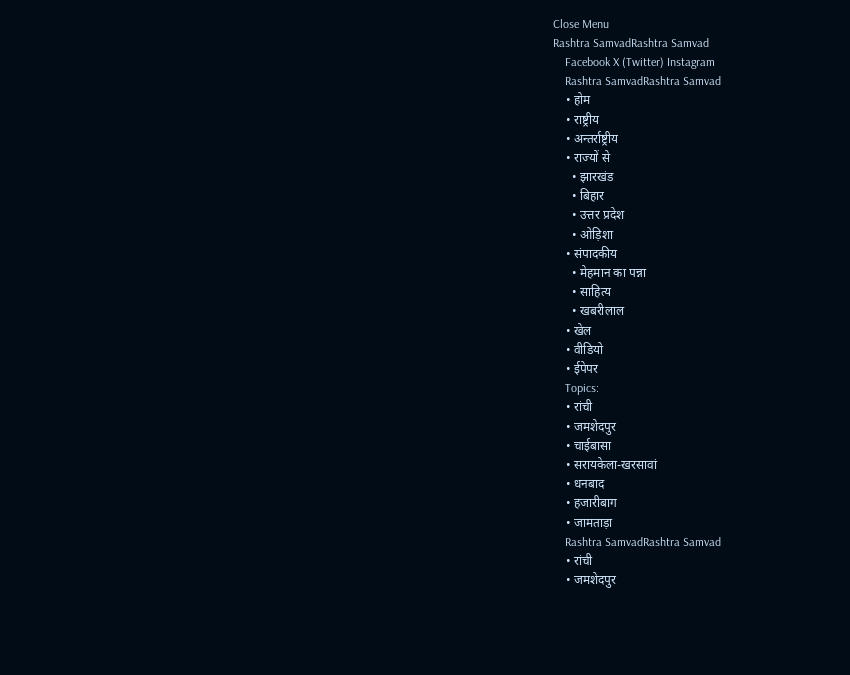Close Menu
Rashtra SamvadRashtra Samvad
    Facebook X (Twitter) Instagram
    Rashtra SamvadRashtra Samvad
    • होम
    • राष्ट्रीय
    • अन्तर्राष्ट्रीय
    • राज्यों से
      • झारखंड
      • बिहार
      • उत्तर प्रदेश
      • ओड़िशा
    • संपादकीय
      • मेहमान का पन्ना
      • साहित्य
      • खबरीलाल
    • खेल
    • वीडियो
    • ईपेपर
    Topics:
    • रांची
    • जमशेदपुर
    • चाईबासा
    • सरायकेला-खरसावां
    • धनबाद
    • हजारीबाग
    • जामताड़ा
    Rashtra SamvadRashtra Samvad
    • रांची
    • जमशेदपुर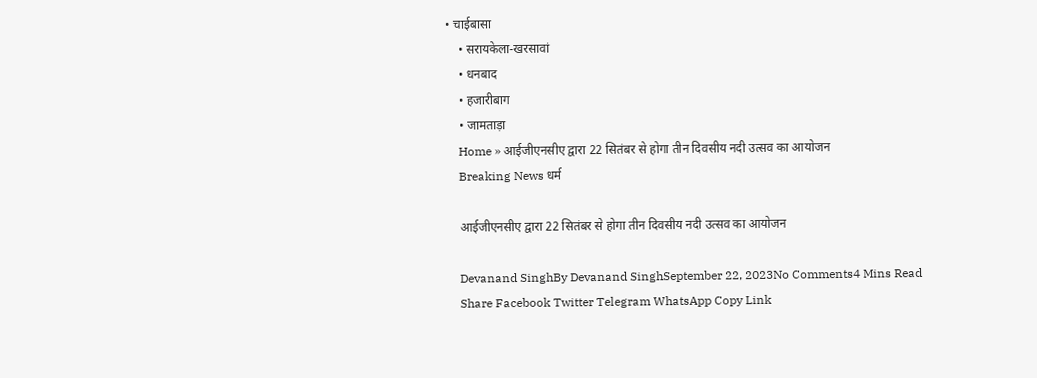• चाईबासा
    • सरायकेला-खरसावां
    • धनबाद
    • हजारीबाग
    • जामताड़ा
    Home » आईजीएनसीए द्वारा 22 सितंबर से होगा तीन दिवसीय नदी उत्सव का आयोजन
    Breaking News धर्म

    आईजीएनसीए द्वारा 22 सितंबर से होगा तीन दिवसीय नदी उत्सव का आयोजन

    Devanand SinghBy Devanand SinghSeptember 22, 2023No Comments4 Mins Read
    Share Facebook Twitter Telegram WhatsApp Copy Link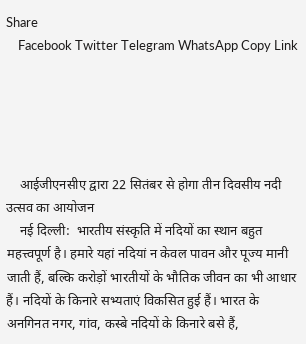Share
    Facebook Twitter Telegram WhatsApp Copy Link





    आईजीएनसीए द्वारा 22 सितंबर से होगा तीन दिवसीय नदी उत्सव का आयोजन
    नई दिल्ली:  भारतीय संस्कृति में नदियों का स्थान बहुत महत्त्वपूर्ण है। हमारे यहां नदियां न केवल पावन और पूज्य मानी जाती हैं, बल्कि करोड़ों भारतीयों के भौतिक जीवन का भी आधार हैं। नदियों के किनारे सभ्यताएं विकसित हुई हैं। भारत के अनगिनत नगर, गांव, कस्बे नदियों के किनारे बसे हैं,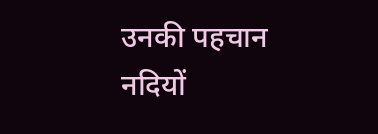उनकी पहचान नदियों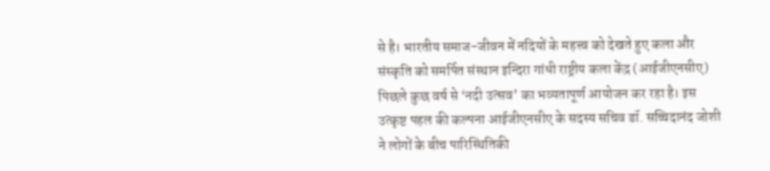से है। भारतीय समाज-जीवन में नदियों के महत्त्व को देखते हुए कला और संस्कृति को समर्पित संस्थान इन्दिरा गांधी राष्ट्रीय कला केंद्र (आईजीएनसीए) पिछले कुछ वर्ष से ‘नदी उत्सव’ का भव्यतापूर्ण आयोजन कर रहा है। इस उत्कृष्ट पहल की कल्पना आईजीएनसीए के सदस्य सचिव डॉ. सच्चिदानंद जोशी ने लोगों के बीच पारिस्थितिकी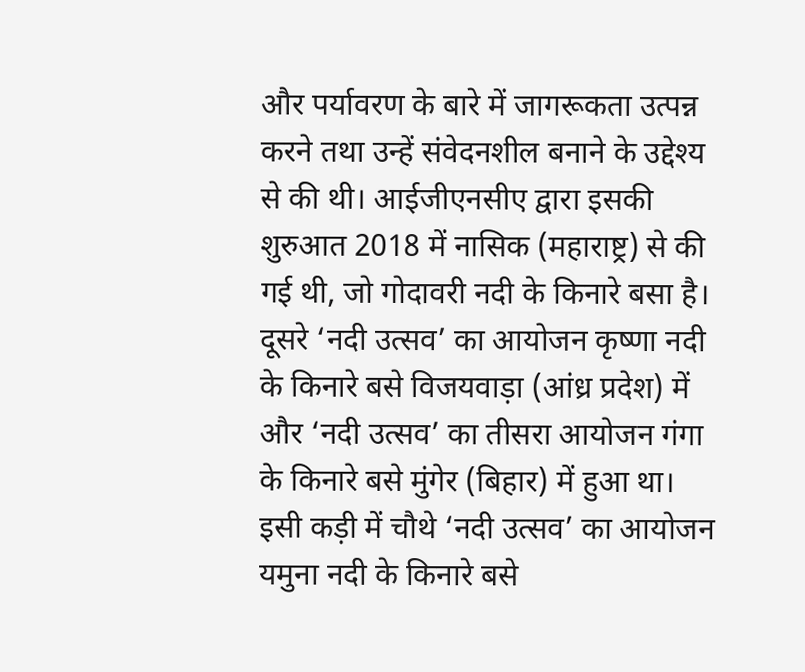और पर्यावरण के बारे में जागरूकता उत्पन्न करने तथा उन्हें संवेदनशील बनाने के उद्देश्य से की थी। आईजीएनसीए द्वारा इसकी शुरुआत 2018 में नासिक (महाराष्ट्र) से की गई थी, जो गोदावरी नदी के किनारे बसा है। दूसरे ‘नदी उत्सव’ का आयोजन कृष्णा नदी के किनारे बसे विजयवाड़ा (आंध्र प्रदेश) में और ‘नदी उत्सव’ का तीसरा आयोजन गंगा के किनारे बसे मुंगेर (बिहार) में हुआ था। इसी कड़ी में चौथे ‘नदी उत्सव’ का आयोजन यमुना नदी के किनारे बसे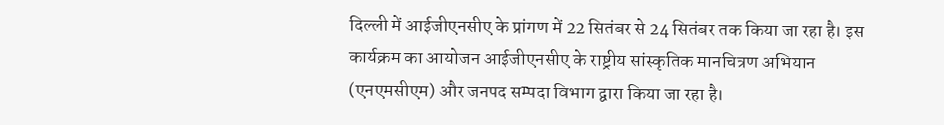दिल्ली में आईजीएनसीए के प्रांगण में 22 सितंबर से 24 सितंबर तक किया जा रहा है। इस कार्यक्रम का आयोजन आईजीएनसीए के राष्ट्रीय सांस्कृतिक मानचित्रण अभियान (एनएमसीएम) और जनपद सम्पदा विभाग द्वारा किया जा रहा है।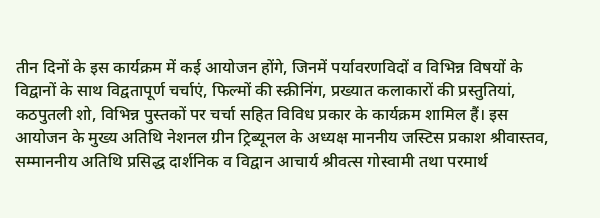तीन दिनों के इस कार्यक्रम में कई आयोजन होंगे, जिनमें पर्यावरणविदों व विभिन्न विषयों के विद्वानों के साथ विद्वतापूर्ण चर्चाएं, फिल्मों की स्क्रीनिंग, प्रख्यात कलाकारों की प्रस्तुतियां, कठपुतली शो, विभिन्न पुस्तकों पर चर्चा सहित विविध प्रकार के कार्यक्रम शामिल हैं। इस आयोजन के मुख्य अतिथि नेशनल ग्रीन ट्रिब्यूनल के अध्यक्ष माननीय जस्टिस प्रकाश श्रीवास्तव, सम्माननीय अतिथि प्रसिद्ध दार्शनिक व विद्वान आचार्य श्रीवत्स गोस्वामी तथा परमार्थ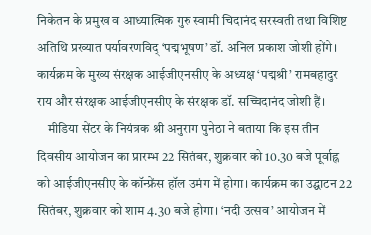निकेतन के प्रमुख व आध्यात्मिक गुरु स्वामी चिदानंद सरस्वती तथा विशिष्ट अतिथि प्रख्यात पर्यावरणविद् ‘पद्मभूषण’ डॉ. अनिल प्रकाश जोशी होंगे। कार्यक्रम के मुख्य संरक्षक आईजीएनसीए के अध्यक्ष ‘पद्मश्री’ रामबहादुर राय और संरक्षक आईजीएनसीए के संरक्षक डॉ. सच्चिदानंद जोशी हैं।
    मीडिया सेंटर के नियंत्रक श्री अनुराग पुनेठा ने बताया कि इस तीन दिवसीय आयोजन का प्रारम्भ 22 सितंबर, शुक्रवार को 10.30 बजे पूर्वाह्न को आईजीएनसीए के कॉन्फ्रेंस हॉल उमंग में होगा। कार्यक्रम का उद्घाटन 22 सितंबर, शुक्रवार को शाम 4.30 बजे होगा। ‘नदी उत्सव’ आयोजन में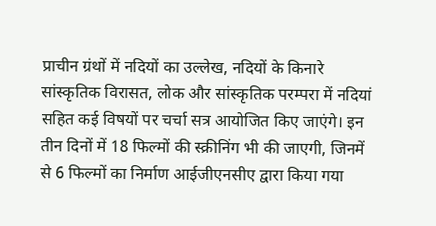प्राचीन ग्रंथों में नदियों का उल्लेख, नदियों के किनारे सांस्कृतिक विरासत, लोक और सांस्कृतिक परम्परा में नदियां सहित कई विषयों पर चर्चा सत्र आयोजित किए जाएंगे। इन तीन दिनों में 18 फिल्मों की स्क्रीनिंग भी की जाएगी, जिनमें से 6 फिल्मों का निर्माण आईजीएनसीए द्वारा किया गया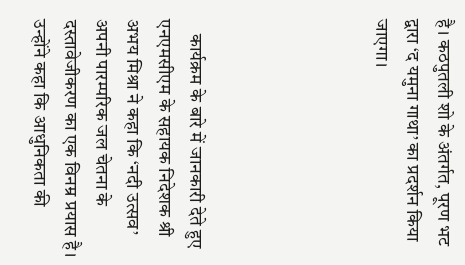है। कठपुतली शो के अंतर्गत, पूरण भट द्वारा ‘द यमुना गाथा’ का प्रदर्शन किया जाएगा।





    कार्यक्रम के बारे में जानकारी देते हुए एनएमसीएम के सहायक निदेशक श्री अभय मिश्रा ने कहा कि ‘नदी उत्सव’ अपनी पारम्परिक जल चेतना के दस्तावेजीकरण का एक विनम्र प्रयास है। उन्होंने कहा कि आधुनिकता की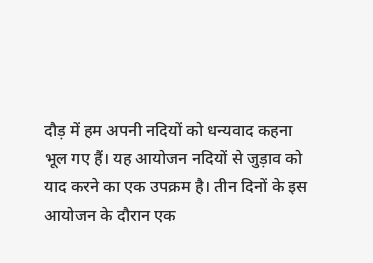दौड़ में हम अपनी नदियों को धन्यवाद कहना भूल गए हैं। यह आयोजन नदियों से जुड़ाव को याद करने का एक उपक्रम है। तीन दिनों के इस आयोजन के दौरान एक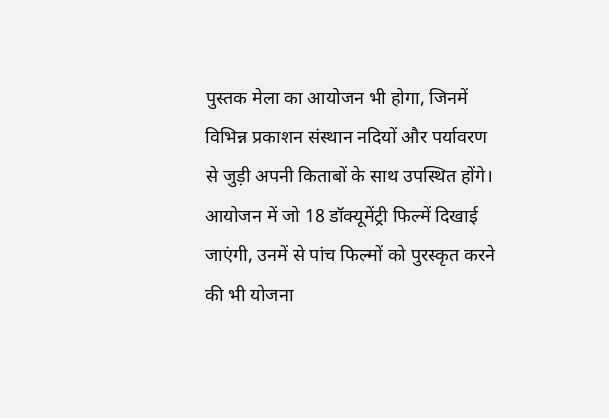पुस्तक मेला का आयोजन भी होगा, जिनमें विभिन्न प्रकाशन संस्थान नदियों और पर्यावरण से जुड़ी अपनी किताबों के साथ उपस्थित होंगे। आयोजन में जो 18 डॉक्यूमेंट्री फिल्में दिखाई जाएंगी, उनमें से पांच फिल्मों को पुरस्कृत करने की भी योजना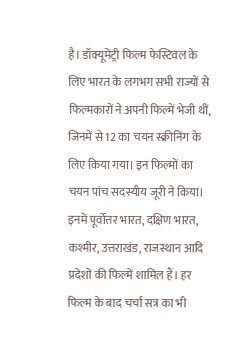है। डॉक्यूमेंट्री फिल्म फेस्टिवल के लिए भारत के लगभग सभी राज्यों से फिल्मकारों ने अपनी फिल्में भेजी थीं, जिनमें से 12 का चयन स्क्रीनिंग के लिए किया गया। इन फिल्मों का चयन पांच सदस्यीय जूरी ने किया। इनमें पूर्वोत्तर भारत, दक्षिण भारत, कश्मीर, उत्तराखंड, राजस्थान आदि प्रदेशों की फिल्में शामिल हैं। हर फिल्म के बाद चर्चा सत्र का भी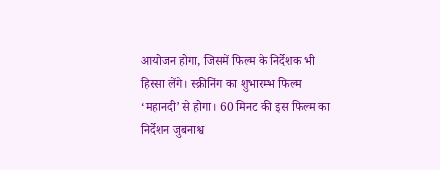आयोजन होगा, जिसमें फिल्म के निर्देशक भी हिस्सा लेंगे। स्क्रीनिंग का शुभारम्भ फिल्म ‘महानदी’ से होगा। 60 मिनट की इस फिल्म का निर्देशन जुबनाश्व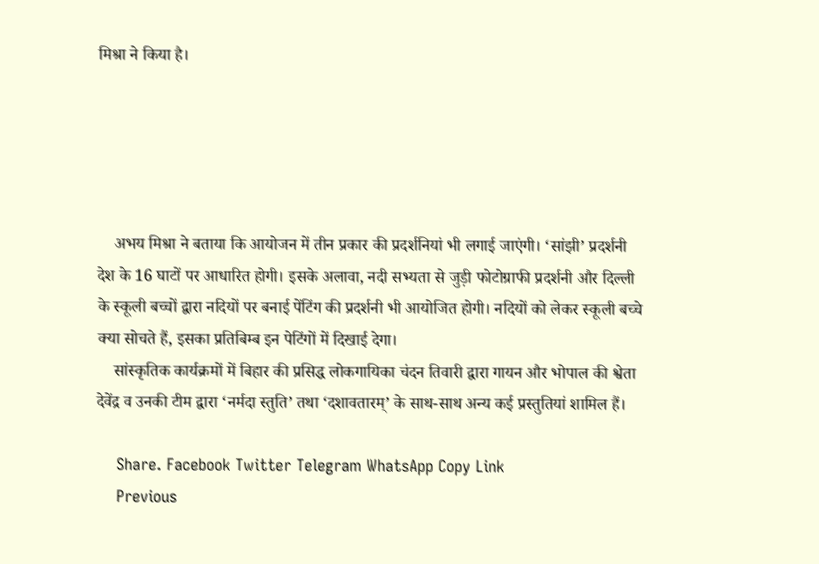मिश्रा ने किया है।





    अभय मिश्रा ने बताया कि आयोजन में तीन प्रकार की प्रदर्शनियां भी लगाई जाएंगी। ‘सांझी’ प्रदर्शनी देश के 16 घाटों पर आधारित होगी। इसके अलावा, नदी सभ्यता से जुड़ी फोटोग्राफी प्रदर्शनी और दिल्ली के स्कूली बच्चों द्वारा नदियों पर बनाई पेंटिंग की प्रदर्शनी भी आयोजित होगी। नदियों को लेकर स्कूली बच्चे क्या सोचते हैं, इसका प्रतिबिम्ब इन पेटिंगों में दिखाई देगा।
    सांस्कृतिक कार्यक्रमों में बिहार की प्रसिद्ध लोकगायिका चंदन तिवारी द्वारा गायन और भोपाल की श्वेता देवेंद्र व उनकी टीम द्वारा ‘नर्मदा स्तुति’ तथा ‘दशावतारम्’ के साथ-साथ अन्य कई प्रस्तुतियां शामिल हैं।

    Share. Facebook Twitter Telegram WhatsApp Copy Link
    Previous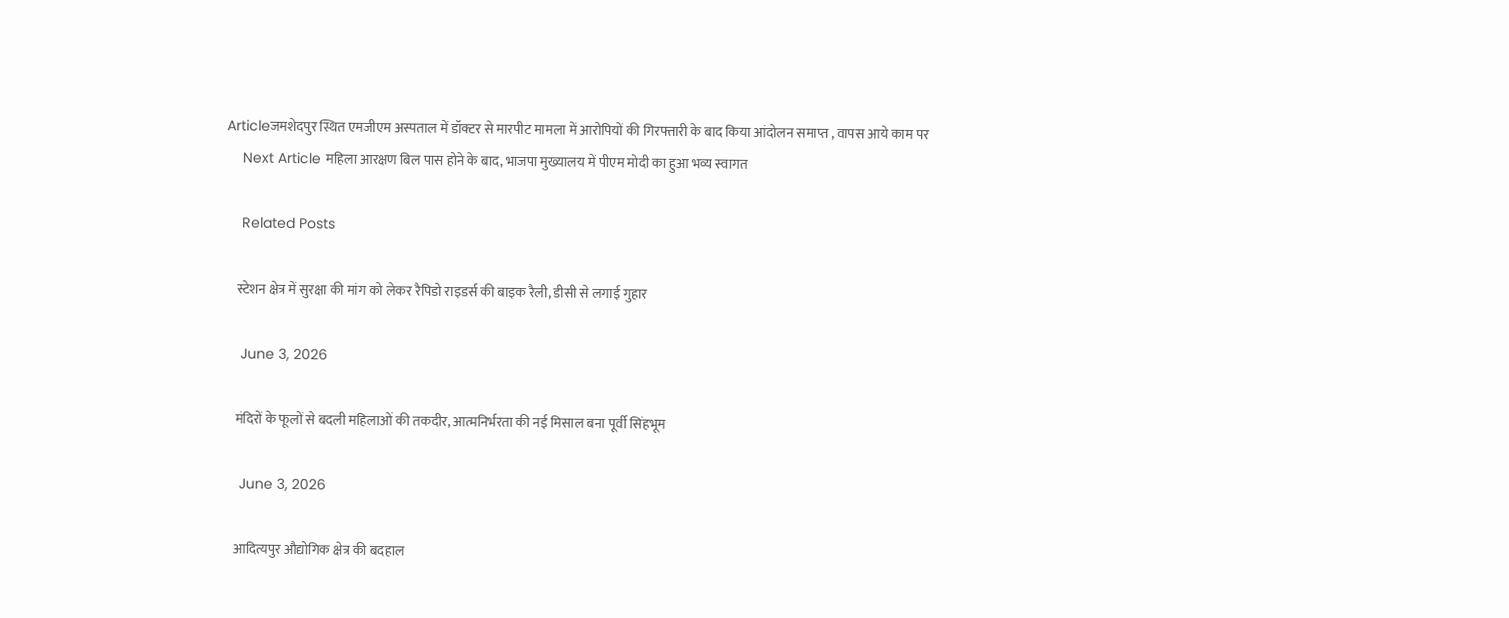Articleजमशेदपुर स्थित एमजीएम अस्पताल में डॉक्टर से मारपीट मामला में आरोपियों की गिरफ्तारी के बाद किया आंदोलन समाप्त , वापस आये काम पर
    Next Article महिला आरक्षण बिल पास होने के बाद, भाजपा मुख्यालय में पीएम मोदी का हुआ भव्य स्वागत

    Related Posts

    स्टेशन क्षेत्र में सुरक्षा की मांग को लेकर रैपिडो राइडर्स की बाइक रैली, डीसी से लगाई गुहार

    June 3, 2026

    मंदिरों के फूलों से बदली महिलाओं की तकदीर, आत्मनिर्भरता की नई मिसाल बना पूर्वी सिंहभूम

    June 3, 2026

    आदित्यपुर औद्योगिक क्षेत्र की बदहाल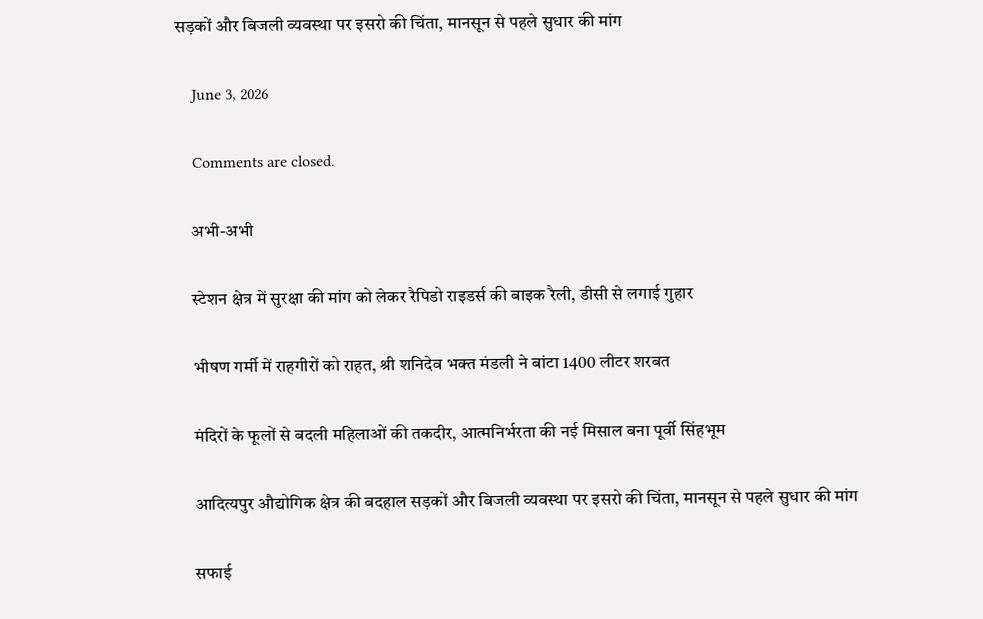सड़कों और बिजली व्यवस्था पर इसरो की चिंता, मानसून से पहले सुधार की मांग

    June 3, 2026

    Comments are closed.

    अभी-अभी

    स्टेशन क्षेत्र में सुरक्षा की मांग को लेकर रैपिडो राइडर्स की बाइक रैली, डीसी से लगाई गुहार

    भीषण गर्मी में राहगीरों को राहत, श्री शनिदेव भक्त मंडली ने बांटा 1400 लीटर शरबत

    मंदिरों के फूलों से बदली महिलाओं की तकदीर, आत्मनिर्भरता की नई मिसाल बना पूर्वी सिंहभूम

    आदित्यपुर औद्योगिक क्षेत्र की बदहाल सड़कों और बिजली व्यवस्था पर इसरो की चिंता, मानसून से पहले सुधार की मांग

    सफाई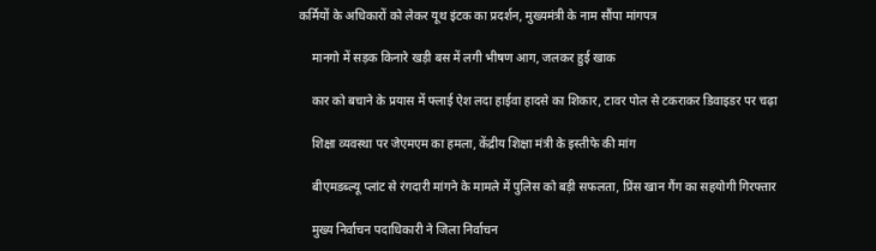कर्मियों के अधिकारों को लेकर यूथ इंटक का प्रदर्शन, मुख्यमंत्री के नाम सौंपा मांगपत्र

    मानगो में सड़क किनारे खड़ी बस में लगी भीषण आग, जलकर हुई खाक

    कार को बचाने के प्रयास में फ्लाई ऐश लदा हाईवा हादसे का शिकार, टावर पोल से टकराकर डिवाइडर पर चढ़ा

    शिक्षा व्यवस्था पर जेएमएम का हमला, केंद्रीय शिक्षा मंत्री के इस्तीफे की मांग

    बीएमडब्ल्यू प्लांट से रंगदारी मांगने के मामले में पुलिस को बड़ी सफलता, प्रिंस खान गैंग का सहयोगी गिरफ्तार

    मुख्य निर्वाचन पदाधिकारी ने जिला निर्वाचन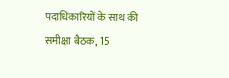पदाधिकारियों के साथ की समीक्षा बैठक, 15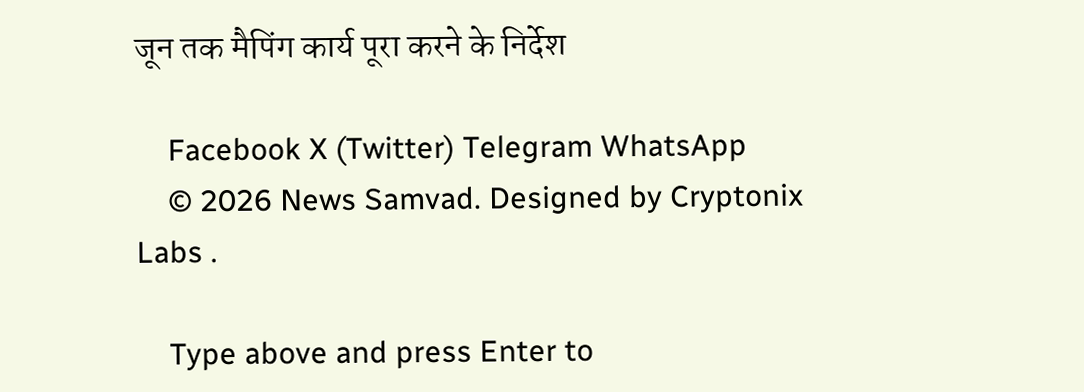जून तक मैपिंग कार्य पूरा करने के निर्देश

    Facebook X (Twitter) Telegram WhatsApp
    © 2026 News Samvad. Designed by Cryptonix Labs .

    Type above and press Enter to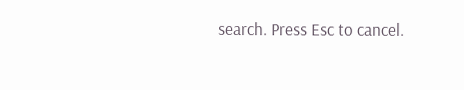search. Press Esc to cancel.